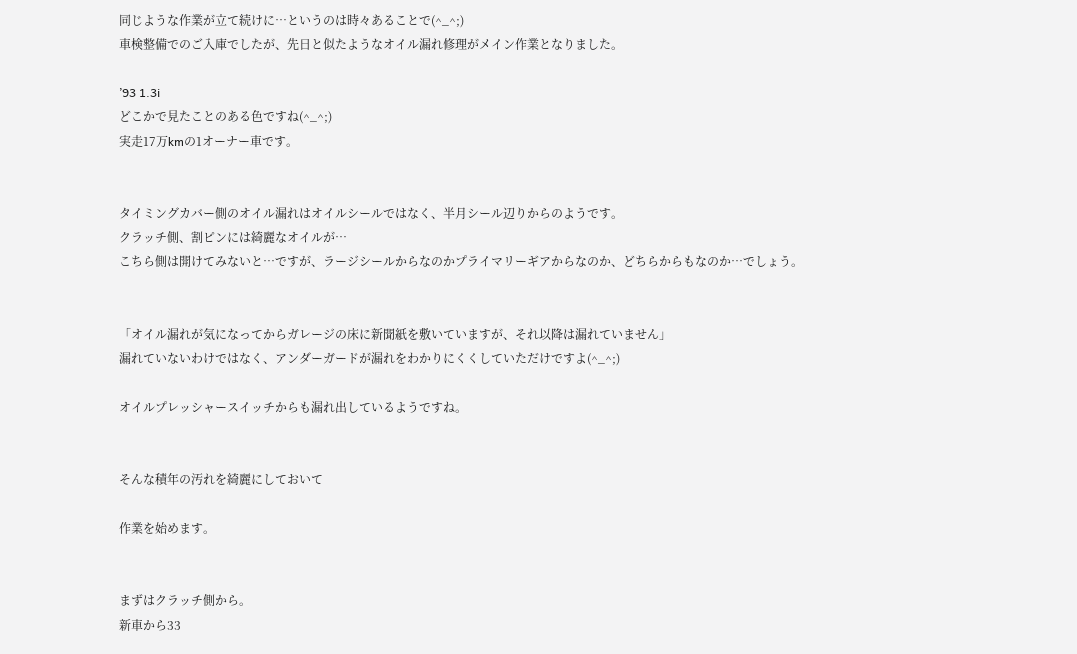同じような作業が立て続けに…というのは時々あることで(^_^;)
車検整備でのご入庫でしたが、先日と似たようなオイル漏れ修理がメイン作業となりました。

’93 1.3i
どこかで見たことのある色ですね(^_^;)
実走17万kmの1オーナー車です。


タイミングカバー側のオイル漏れはオイルシールではなく、半月シール辺りからのようです。
クラッチ側、割ピンには綺麗なオイルが…
こちら側は開けてみないと…ですが、ラージシールからなのかプライマリーギアからなのか、どちらからもなのか…でしょう。


「オイル漏れが気になってからガレージの床に新聞紙を敷いていますが、それ以降は漏れていません」
漏れていないわけではなく、アンダーガードが漏れをわかりにくくしていただけですよ(^_^;)

オイルプレッシャースイッチからも漏れ出しているようですね。


そんな積年の汚れを綺麗にしておいて

作業を始めます。


まずはクラッチ側から。
新車から33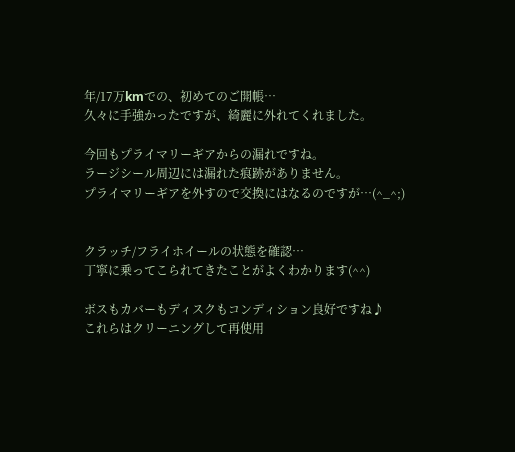年/17万kmでの、初めてのご開帳…
久々に手強かったですが、綺麗に外れてくれました。

今回もプライマリーギアからの漏れですね。
ラージシール周辺には漏れた痕跡がありません。
プライマリーギアを外すので交換にはなるのですが…(^_^;)


クラッチ/フライホイールの状態を確認…
丁寧に乗ってこられてきたことがよくわかります(^^)

ボスもカバーもディスクもコンディション良好ですね♪
これらはクリーニングして再使用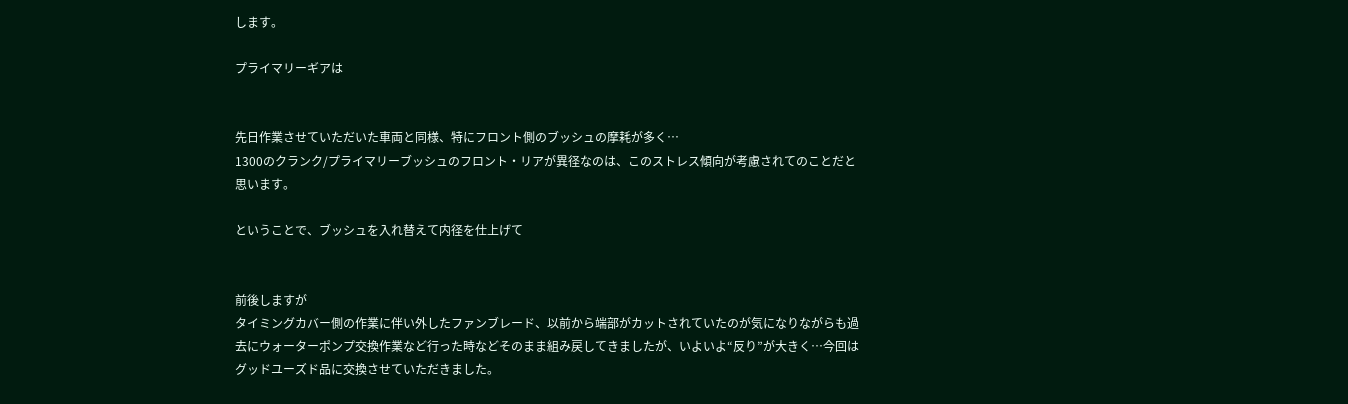します。

プライマリーギアは


先日作業させていただいた車両と同様、特にフロント側のブッシュの摩耗が多く…
1300のクランク/プライマリーブッシュのフロント・リアが異径なのは、このストレス傾向が考慮されてのことだと思います。

ということで、ブッシュを入れ替えて内径を仕上げて


前後しますが
タイミングカバー側の作業に伴い外したファンブレード、以前から端部がカットされていたのが気になりながらも過去にウォーターポンプ交換作業など行った時などそのまま組み戻してきましたが、いよいよ“反り”が大きく…今回はグッドユーズド品に交換させていただきました。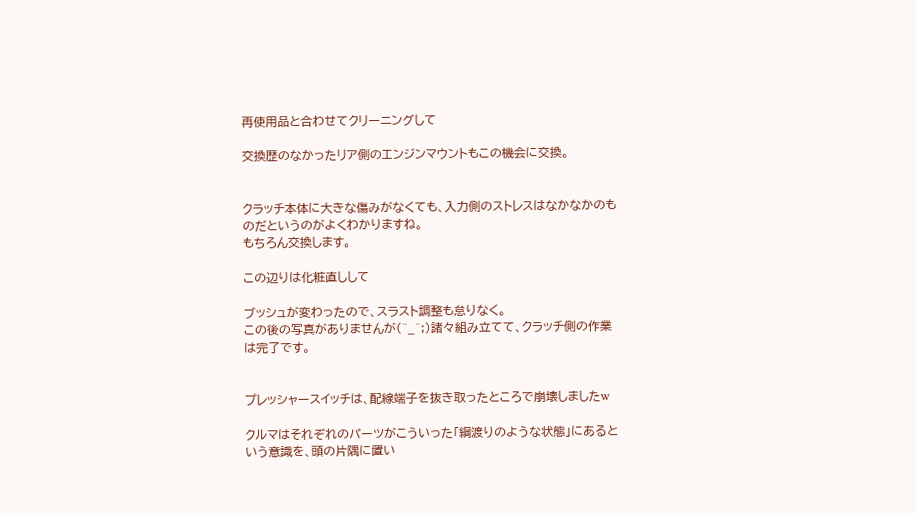再使用品と合わせてクリーニングして

交換歴のなかったリア側のエンジンマウントもこの機会に交換。


クラッチ本体に大きな傷みがなくても、入力側のストレスはなかなかのものだというのがよくわかりますね。
もちろん交換します。

この辺りは化粧直しして

ブッシュが変わったので、スラスト調整も怠りなく。
この後の写真がありませんが(^_^;)諸々組み立てて、クラッチ側の作業は完了です。


プレッシャースイッチは、配線端子を抜き取ったところで崩壊しましたw

クルマはそれぞれのパーツがこういった「綱渡りのような状態」にあるという意識を、頭の片隅に置い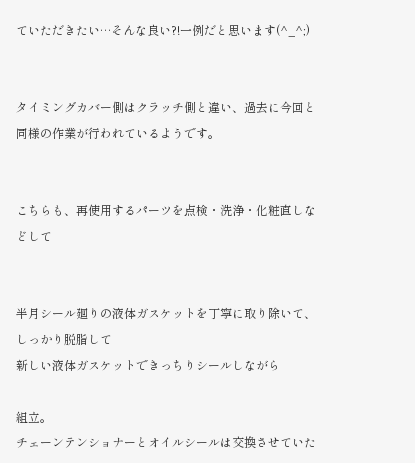ていただきたい…そんな良い?!一例だと思います(^_^;)


タイミングカバー側はクラッチ側と違い、過去に今回と同様の作業が行われているようです。


こちらも、再使用するパーツを点検・洗浄・化粧直しなどして


半月シール廻りの液体ガスケットを丁寧に取り除いて、しっかり脱脂して
新しい液体ガスケットできっちりシールしながら

組立。
チェーンテンショナーとオイルシールは交換させていた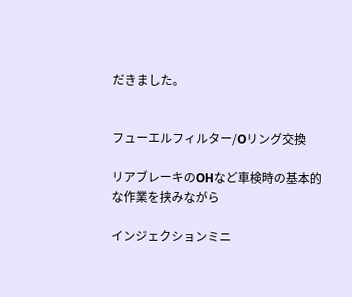だきました。


フューエルフィルター/Oリング交換

リアブレーキのOHなど車検時の基本的な作業を挟みながら

インジェクションミニ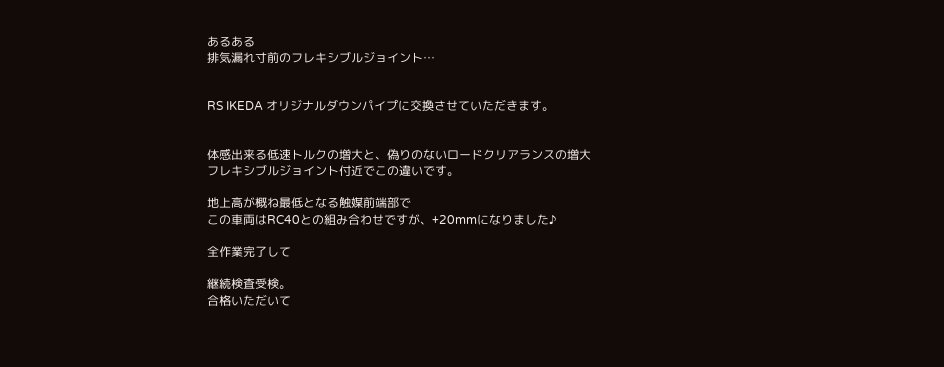あるある
排気漏れ寸前のフレキシブルジョイント…


RS IKEDA オリジナルダウンパイプに交換させていただきます。


体感出来る低速トルクの増大と、偽りのないロードクリアランスの増大
フレキシブルジョイント付近でこの違いです。

地上高が概ね最低となる触媒前端部で
この車両はRC40との組み合わせですが、+20mmになりました♪

全作業完了して

継続検査受検。
合格いただいて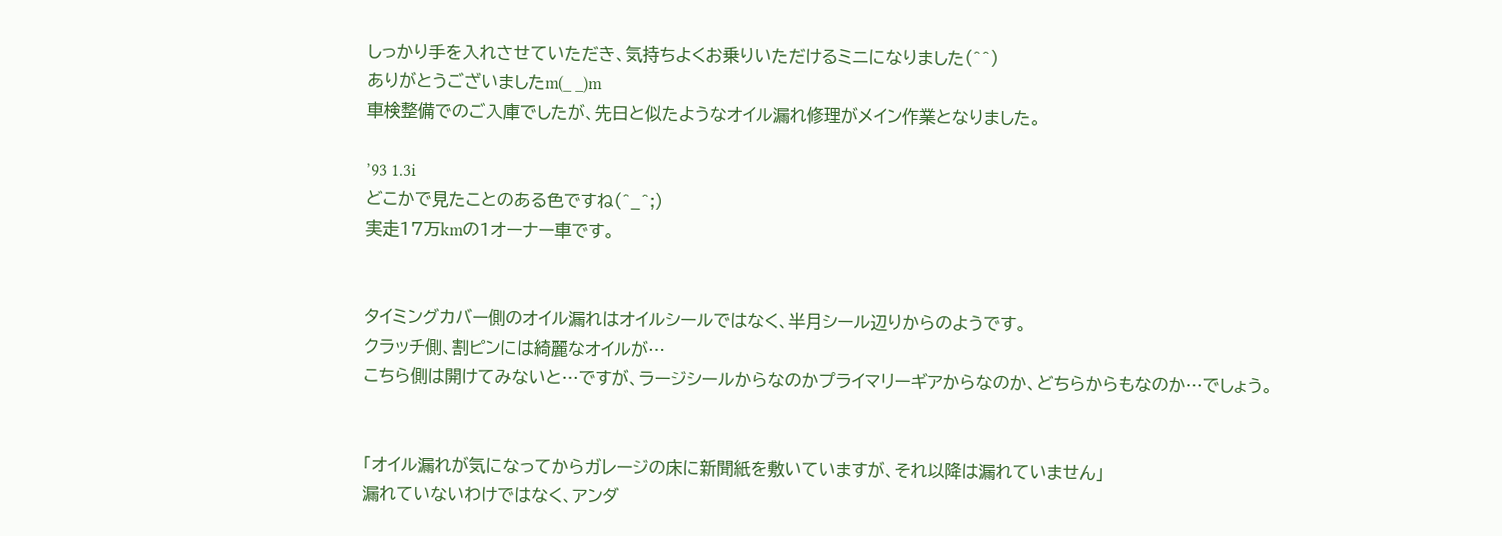しっかり手を入れさせていただき、気持ちよくお乗りいただけるミニになりました(^^)
ありがとうございましたm(_ _)m
車検整備でのご入庫でしたが、先日と似たようなオイル漏れ修理がメイン作業となりました。

’93 1.3i
どこかで見たことのある色ですね(^_^;)
実走17万kmの1オーナー車です。


タイミングカバー側のオイル漏れはオイルシールではなく、半月シール辺りからのようです。
クラッチ側、割ピンには綺麗なオイルが…
こちら側は開けてみないと…ですが、ラージシールからなのかプライマリーギアからなのか、どちらからもなのか…でしょう。


「オイル漏れが気になってからガレージの床に新聞紙を敷いていますが、それ以降は漏れていません」
漏れていないわけではなく、アンダ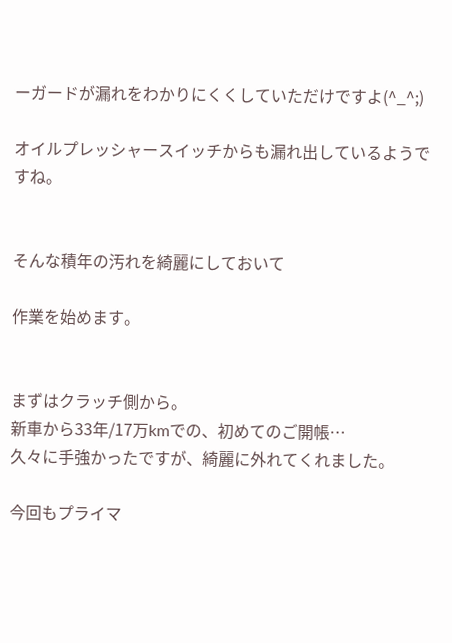ーガードが漏れをわかりにくくしていただけですよ(^_^;)

オイルプレッシャースイッチからも漏れ出しているようですね。


そんな積年の汚れを綺麗にしておいて

作業を始めます。


まずはクラッチ側から。
新車から33年/17万kmでの、初めてのご開帳…
久々に手強かったですが、綺麗に外れてくれました。

今回もプライマ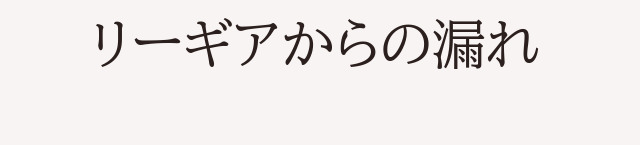リーギアからの漏れ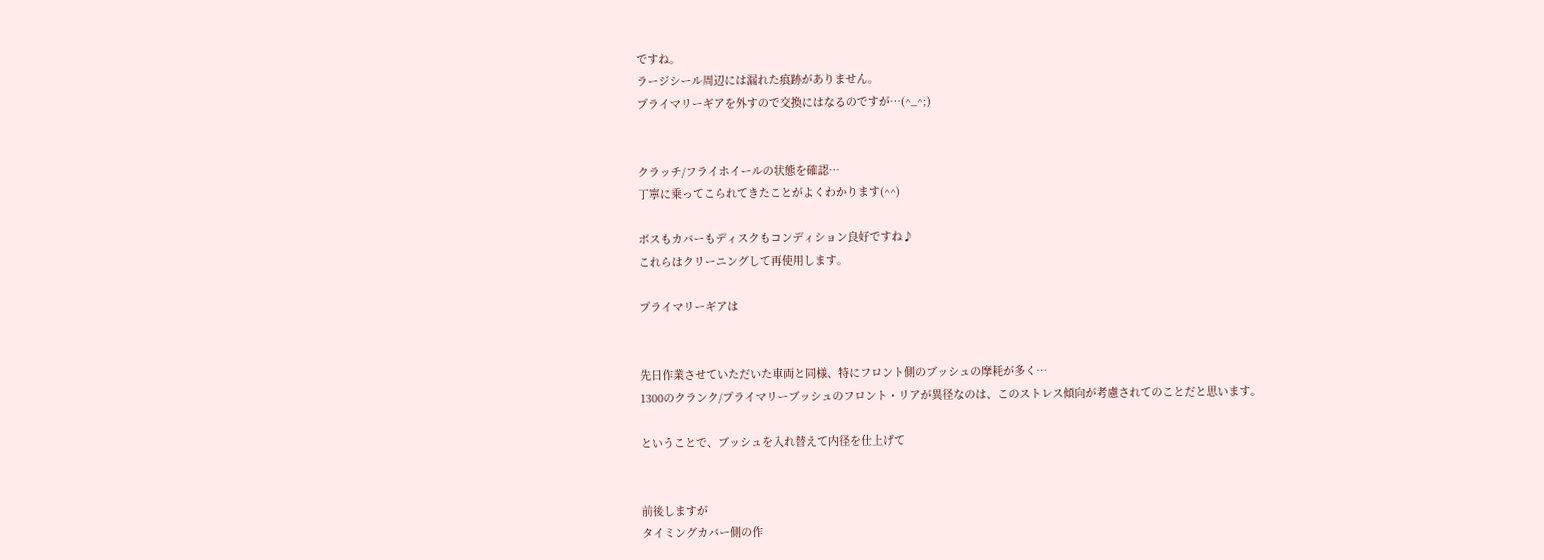ですね。
ラージシール周辺には漏れた痕跡がありません。
プライマリーギアを外すので交換にはなるのですが…(^_^;)


クラッチ/フライホイールの状態を確認…
丁寧に乗ってこられてきたことがよくわかります(^^)

ボスもカバーもディスクもコンディション良好ですね♪
これらはクリーニングして再使用します。

プライマリーギアは


先日作業させていただいた車両と同様、特にフロント側のブッシュの摩耗が多く…
1300のクランク/プライマリーブッシュのフロント・リアが異径なのは、このストレス傾向が考慮されてのことだと思います。

ということで、ブッシュを入れ替えて内径を仕上げて


前後しますが
タイミングカバー側の作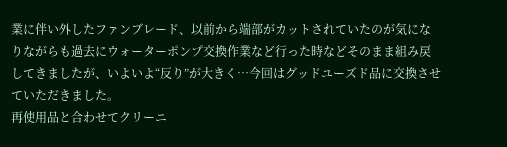業に伴い外したファンブレード、以前から端部がカットされていたのが気になりながらも過去にウォーターポンプ交換作業など行った時などそのまま組み戻してきましたが、いよいよ“反り”が大きく…今回はグッドユーズド品に交換させていただきました。
再使用品と合わせてクリーニ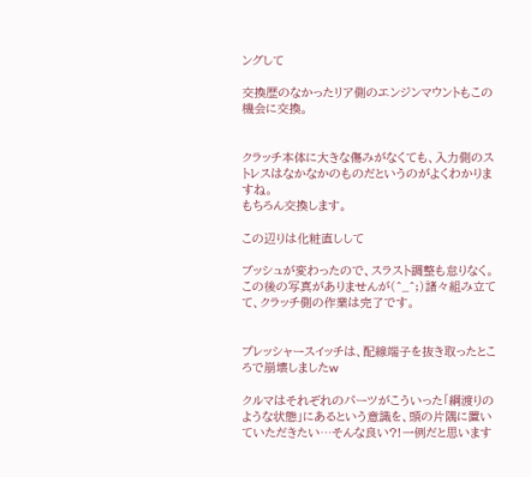ングして

交換歴のなかったリア側のエンジンマウントもこの機会に交換。


クラッチ本体に大きな傷みがなくても、入力側のストレスはなかなかのものだというのがよくわかりますね。
もちろん交換します。

この辺りは化粧直しして

ブッシュが変わったので、スラスト調整も怠りなく。
この後の写真がありませんが(^_^;)諸々組み立てて、クラッチ側の作業は完了です。


プレッシャースイッチは、配線端子を抜き取ったところで崩壊しましたw

クルマはそれぞれのパーツがこういった「綱渡りのような状態」にあるという意識を、頭の片隅に置いていただきたい…そんな良い?!一例だと思います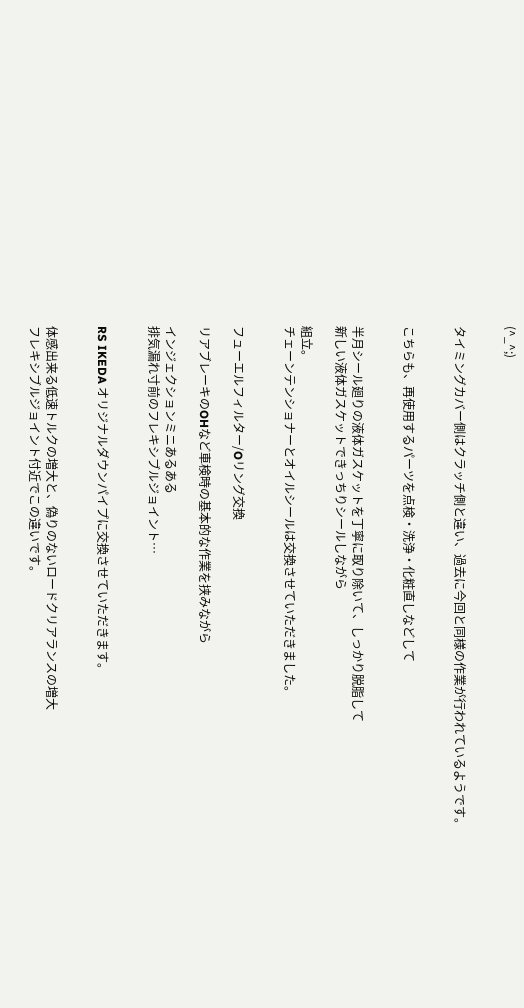(^_^;)


タイミングカバー側はクラッチ側と違い、過去に今回と同様の作業が行われているようです。


こちらも、再使用するパーツを点検・洗浄・化粧直しなどして


半月シール廻りの液体ガスケットを丁寧に取り除いて、しっかり脱脂して
新しい液体ガスケットできっちりシールしながら

組立。
チェーンテンショナーとオイルシールは交換させていただきました。


フューエルフィルター/Oリング交換

リアブレーキのOHなど車検時の基本的な作業を挟みながら

インジェクションミニあるある
排気漏れ寸前のフレキシブルジョイント…


RS IKEDA オリジナルダウンパイプに交換させていただきます。


体感出来る低速トルクの増大と、偽りのないロードクリアランスの増大
フレキシブルジョイント付近でこの違いです。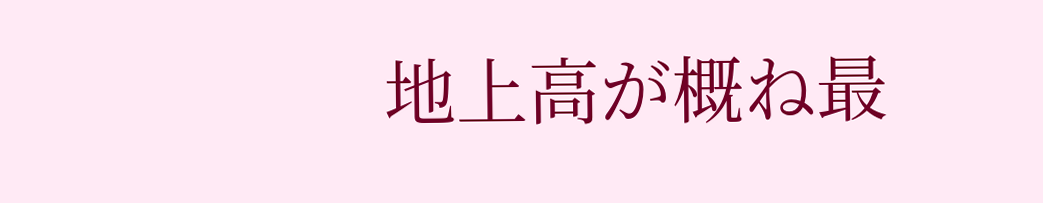地上高が概ね最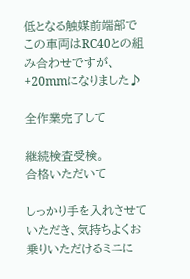低となる触媒前端部で
この車両はRC40との組み合わせですが、+20mmになりました♪

全作業完了して

継続検査受検。
合格いただいて

しっかり手を入れさせていただき、気持ちよくお乗りいただけるミニに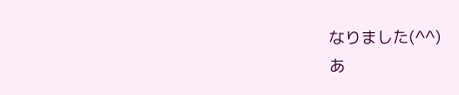なりました(^^)
あ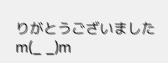りがとうございましたm(_ _)m